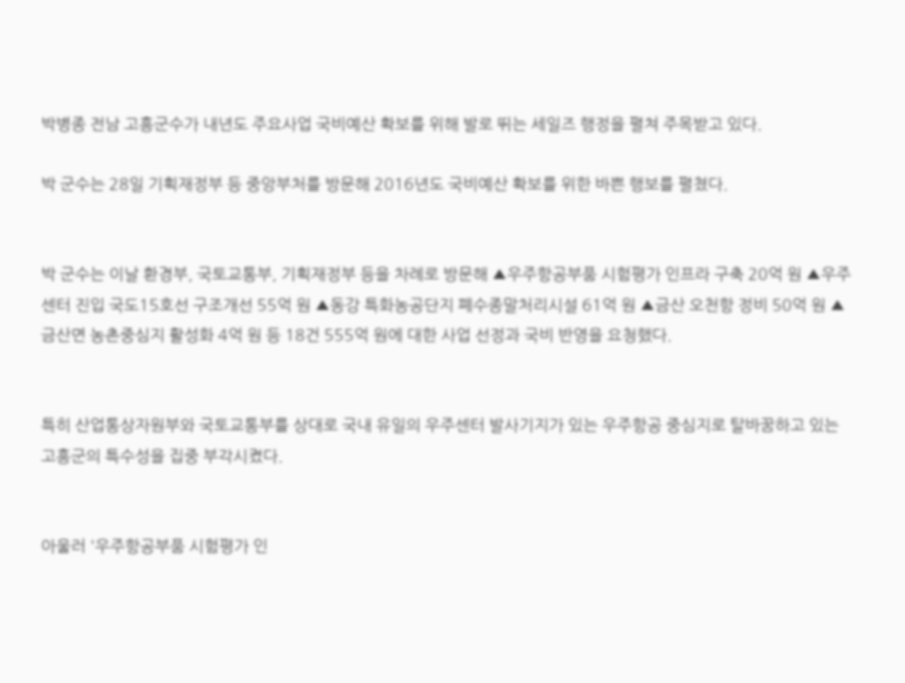박병종 전남 고흥군수가 내년도 주요사업 국비예산 확보를 위해 발로 뛰는 세일즈 행정을 펼쳐 주목받고 있다.

박 군수는 28일 기획재정부 등 중앙부처를 방문해 2016년도 국비예산 확보를 위한 바쁜 행보를 펼쳤다.


박 군수는 이날 환경부, 국토교통부, 기획재정부 등을 차례로 방문해 ▲우주항공부품 시험평가 인프라 구축 20억 원 ▲우주센터 진입 국도15호선 구조개선 55억 원 ▲동강 특화농공단지 폐수종말처리시설 61억 원 ▲금산 오천항 정비 50억 원 ▲금산면 농촌중심지 활성화 4억 원 등 18건 555억 원에 대한 사업 선정과 국비 반영을 요청했다.


특히 산업통상자원부와 국토교통부를 상대로 국내 유일의 우주센터 발사기지가 있는 우주항공 중심지로 탈바꿈하고 있는 고흥군의 특수성을 집중 부각시켰다.


아울러 '우주항공부품 시험평가 인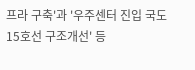프라 구축'과 '우주센터 진입 국도 15호선 구조개선' 등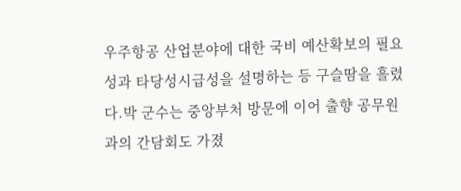우주항공 산업분야에 대한 국비 예산확보의 필요성과 타당성시급성을 설명하는 등 구슬땀을 흘렸다.박 군수는 중앙부처 방문에 이어 출향 공무원과의 간담회도 가졌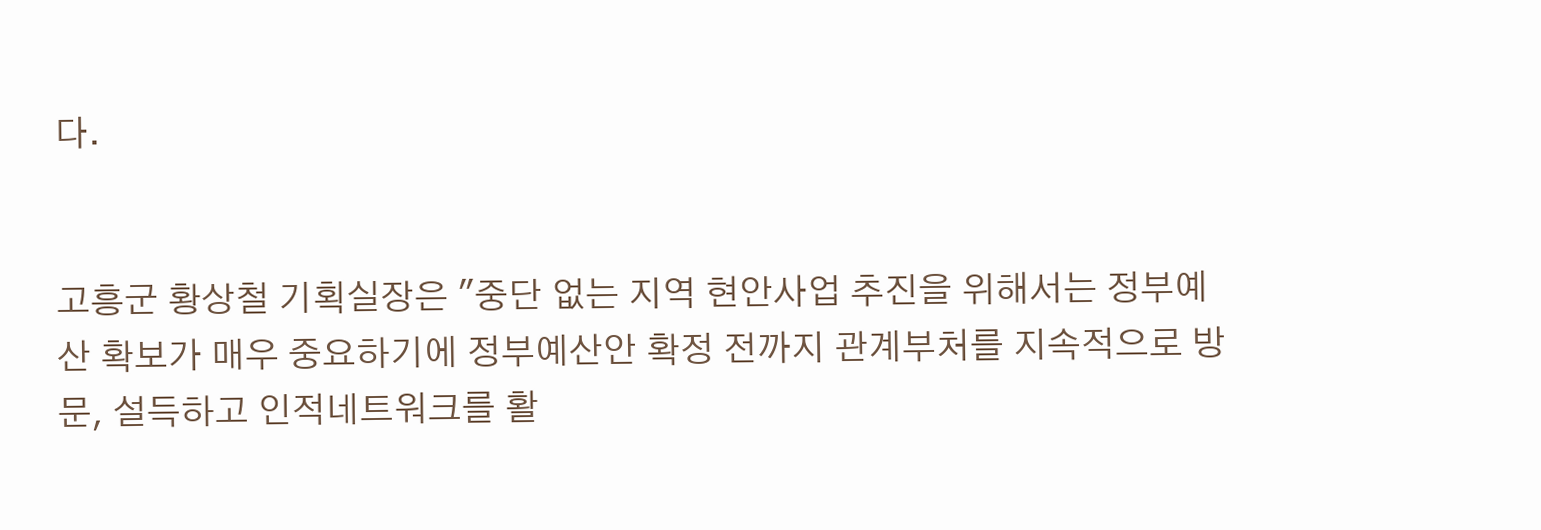다.


고흥군 황상철 기획실장은 "중단 없는 지역 현안사업 추진을 위해서는 정부예산 확보가 매우 중요하기에 정부예산안 확정 전까지 관계부처를 지속적으로 방문, 설득하고 인적네트워크를 활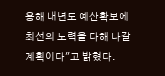용해 내년도 예산확보에 최선의 노력을 다해 나갈 계획이다"고 밝혔다.